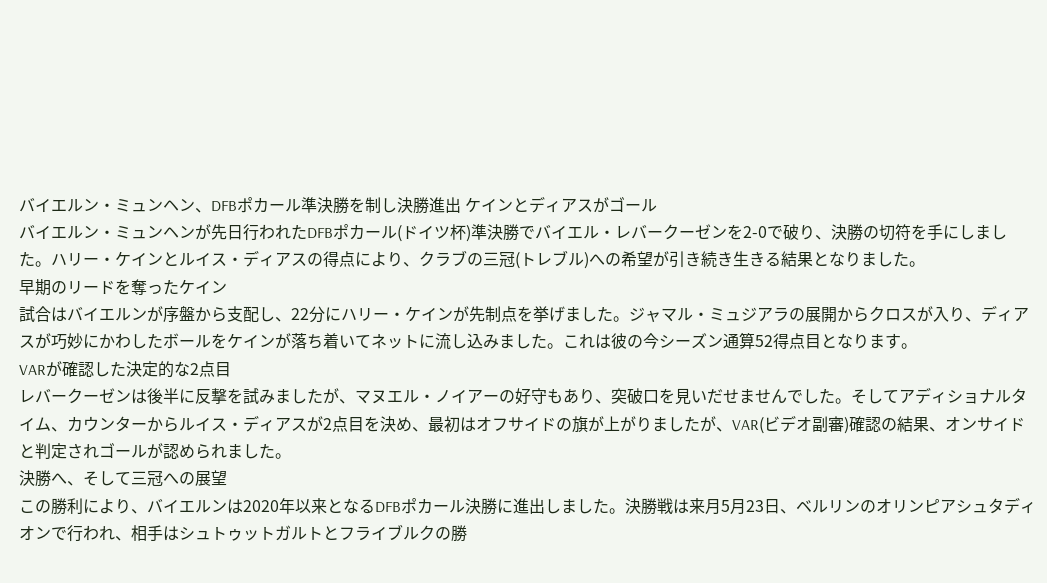バイエルン・ミュンヘン、DFBポカール準決勝を制し決勝進出 ケインとディアスがゴール
バイエルン・ミュンヘンが先日行われたDFBポカール(ドイツ杯)準決勝でバイエル・レバークーゼンを2-0で破り、決勝の切符を手にしました。ハリー・ケインとルイス・ディアスの得点により、クラブの三冠(トレブル)への希望が引き続き生きる結果となりました。
早期のリードを奪ったケイン
試合はバイエルンが序盤から支配し、22分にハリー・ケインが先制点を挙げました。ジャマル・ミュジアラの展開からクロスが入り、ディアスが巧妙にかわしたボールをケインが落ち着いてネットに流し込みました。これは彼の今シーズン通算52得点目となります。
VARが確認した決定的な2点目
レバークーゼンは後半に反撃を試みましたが、マヌエル・ノイアーの好守もあり、突破口を見いだせませんでした。そしてアディショナルタイム、カウンターからルイス・ディアスが2点目を決め、最初はオフサイドの旗が上がりましたが、VAR(ビデオ副審)確認の結果、オンサイドと判定されゴールが認められました。
決勝へ、そして三冠への展望
この勝利により、バイエルンは2020年以来となるDFBポカール決勝に進出しました。決勝戦は来月5月23日、ベルリンのオリンピアシュタディオンで行われ、相手はシュトゥットガルトとフライブルクの勝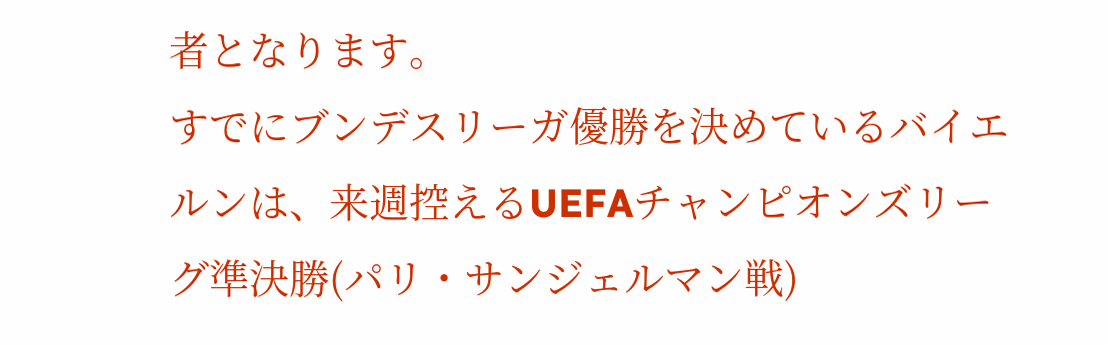者となります。
すでにブンデスリーガ優勝を決めているバイエルンは、来週控えるUEFAチャンピオンズリーグ準決勝(パリ・サンジェルマン戦)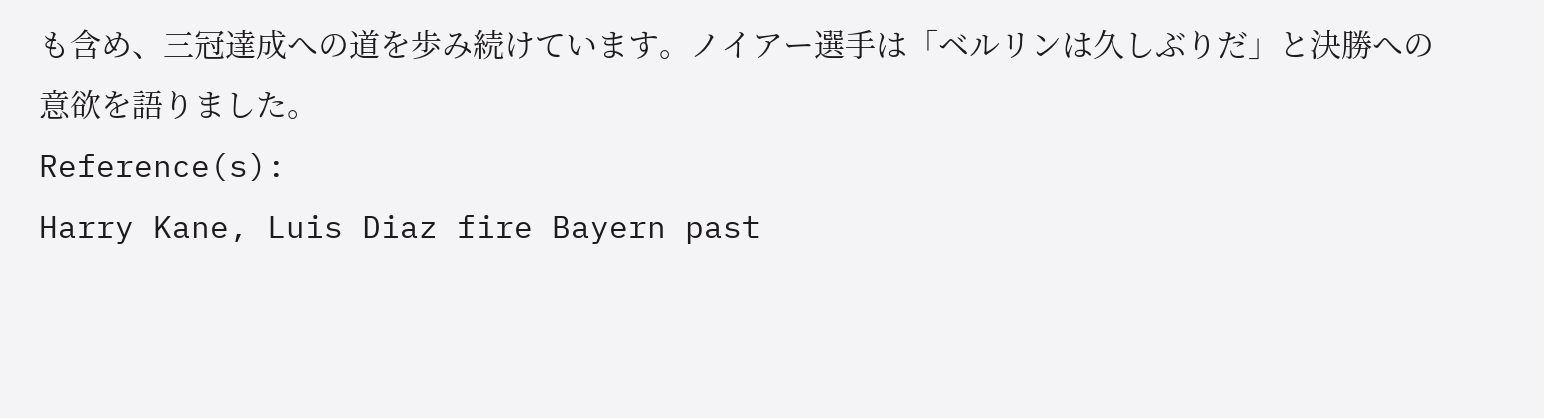も含め、三冠達成への道を歩み続けています。ノイアー選手は「ベルリンは久しぶりだ」と決勝への意欲を語りました。
Reference(s):
Harry Kane, Luis Diaz fire Bayern past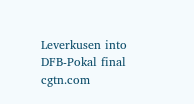Leverkusen into DFB-Pokal final
cgtn.com